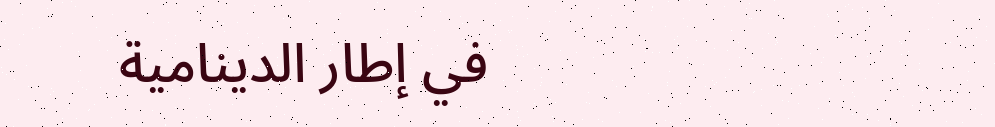في إطار الدينامية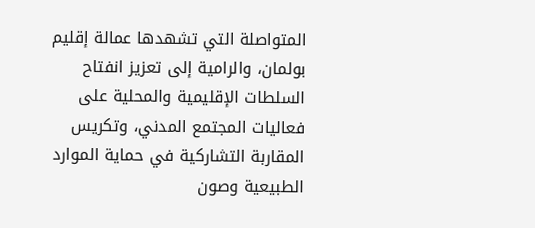المتواصلة التي تشهدها عمالة إقليم بولمان، والرامية إلى تعزيز انفتاح السلطات الإقليمية والمحلية على فعاليات المجتمع المدني، وتكريس المقاربة التشاركية في حماية الموارد الطبيعية وصون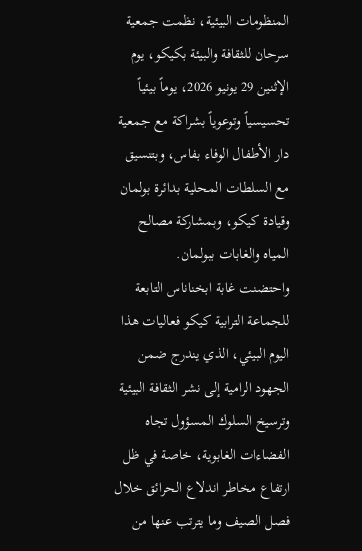المنظومات البيئية، نظمت جمعية سرحان للثقافة والبيئة بكيكو، يوم الإثنين 29 يونيو 2026، يوماً بيئياً تحسيسياً وتوعوياً بشراكة مع جمعية دار الأطفال الوفاء بفاس، وبتنسيق مع السلطات المحلية بدائرة بولمان وقيادة كيكو، وبمشاركة مصالح المياه والغابات ببولمان.
واحتضنت غابة ابخناناس التابعة للجماعة الترابية كيكو فعاليات هذا اليوم البيئي، الذي يندرج ضمن الجهود الرامية إلى نشر الثقافة البيئية وترسيخ السلوك المسؤول تجاه الفضاءات الغابوية، خاصة في ظل ارتفاع مخاطر اندلاع الحرائق خلال فصل الصيف وما يترتب عنها من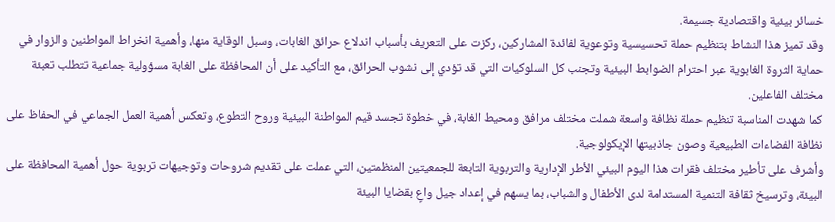خسائر بيئية واقتصادية جسيمة.
وقد تميز هذا النشاط بتنظيم حملة تحسيسية وتوعوية لفائدة المشاركين، ركزت على التعريف بأسباب اندلاع حرائق الغابات، وسبل الوقاية منها، وأهمية انخراط المواطنين والزوار في حماية الثروة الغابوية عبر احترام الضوابط البيئية وتجنب كل السلوكيات التي قد تؤدي إلى نشوب الحرائق، مع التأكيد على أن المحافظة على الغابة مسؤولية جماعية تتطلب تعبئة مختلف الفاعلين.
كما شهدت المناسبة تنظيم حملة نظافة واسعة شملت مختلف مرافق ومحيط الغابة، في خطوة تجسد قيم المواطنة البيئية وروح التطوع، وتعكس أهمية العمل الجماعي في الحفاظ على نظافة الفضاءات الطبيعية وصون جاذبيتها الإيكولوجية.
وأشرف على تأطير مختلف فقرات هذا اليوم البيئي الأطر الإدارية والتربوية التابعة للجمعيتين المنظمتين، التي عملت على تقديم شروحات وتوجيهات تربوية حول أهمية المحافظة على البيئة، وترسيخ ثقافة التنمية المستدامة لدى الأطفال والشباب، بما يسهم في إعداد جيل واعٍ بقضايا البيئة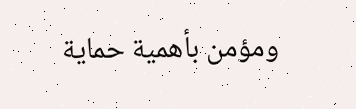ومؤمن بأهمية حماية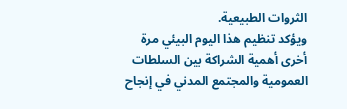الثروات الطبيعية.
ويؤكد تنظيم هذا اليوم البيئي مرة أخرى أهمية الشراكة بين السلطات العمومية والمجتمع المدني في إنجاح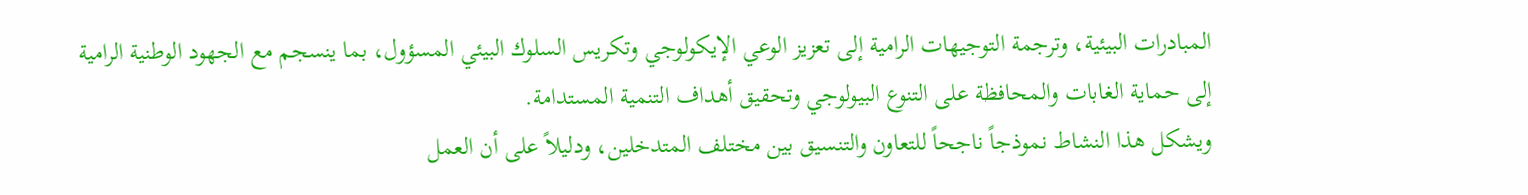المبادرات البيئية، وترجمة التوجيهات الرامية إلى تعزيز الوعي الإيكولوجي وتكريس السلوك البيئي المسؤول، بما ينسجم مع الجهود الوطنية الرامية إلى حماية الغابات والمحافظة على التنوع البيولوجي وتحقيق أهداف التنمية المستدامة.
ويشكل هذا النشاط نموذجاً ناجحاً للتعاون والتنسيق بين مختلف المتدخلين، ودليلاً على أن العمل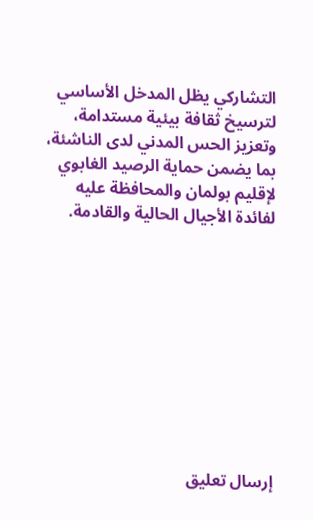التشاركي يظل المدخل الأساسي لترسيخ ثقافة بيئية مستدامة، وتعزيز الحس المدني لدى الناشئة، بما يضمن حماية الرصيد الغابوي لإقليم بولمان والمحافظة عليه لفائدة الأجيال الحالية والقادمة.










إرسال تعليق